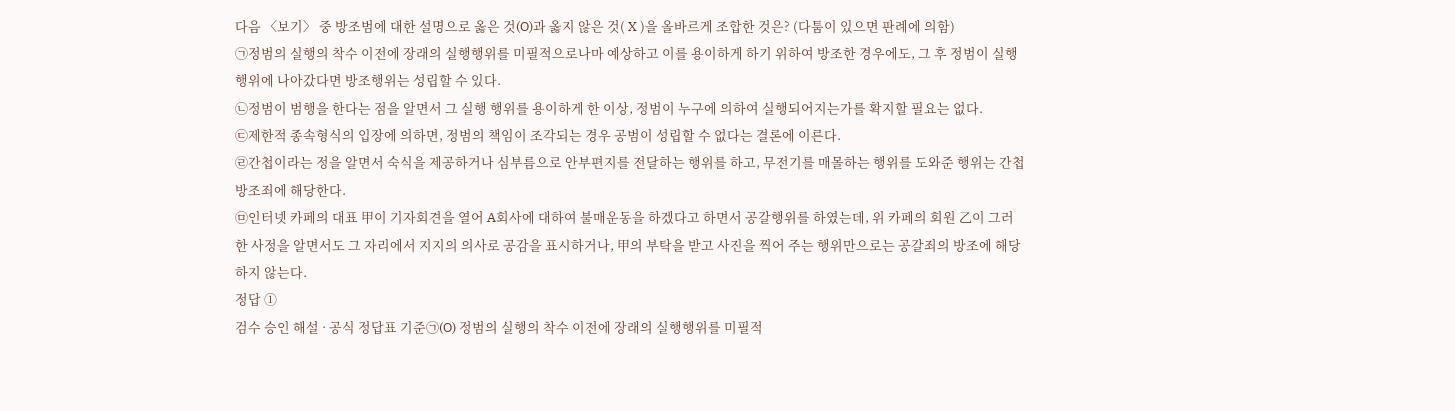다음 〈보기〉 중 방조범에 대한 설명으로 옳은 것(O)과 옳지 않은 것( X )을 올바르게 조합한 것은? (다툼이 있으면 판례에 의함)
㉠정범의 실행의 착수 이전에 장래의 실행행위를 미필적으로나마 예상하고 이를 용이하게 하기 위하여 방조한 경우에도, 그 후 정범이 실행 행위에 나아갔다면 방조행위는 성립할 수 있다.
㉡정범이 범행을 한다는 점을 알면서 그 실행 행위를 용이하게 한 이상, 정범이 누구에 의하여 실행되어지는가를 확지할 필요는 없다.
㉢제한적 종속형식의 입장에 의하면, 정범의 책임이 조각되는 경우 공범이 성립할 수 없다는 결론에 이른다.
㉣간첩이라는 정을 알면서 숙식을 제공하거나 심부름으로 안부편지를 전달하는 행위를 하고, 무전기를 매몰하는 행위를 도와준 행위는 간첩방조죄에 해당한다.
㉤인터넷 카페의 대표 甲이 기자회견을 열어 A회사에 대하여 불매운동을 하겠다고 하면서 공갈행위를 하였는데, 위 카페의 회원 乙이 그러한 사정을 알면서도 그 자리에서 지지의 의사로 공감을 표시하거나, 甲의 부탁을 받고 사진을 찍어 주는 행위만으로는 공갈죄의 방조에 해당하지 않는다.
정답 ①
검수 승인 해설 · 공식 정답표 기준㉠(O) 정범의 실행의 착수 이전에 장래의 실행행위를 미필적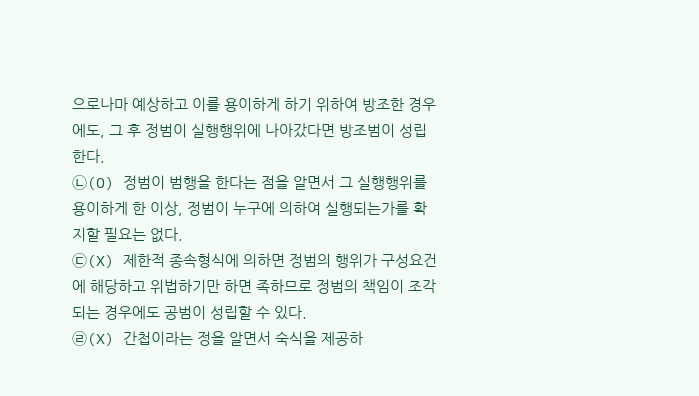으로나마 예상하고 이를 용이하게 하기 위하여 방조한 경우에도, 그 후 정범이 실행행위에 나아갔다면 방조범이 성립한다.
㉡(O) 정범이 범행을 한다는 점을 알면서 그 실행행위를 용이하게 한 이상, 정범이 누구에 의하여 실행되는가를 확지할 필요는 없다.
㉢(X) 제한적 종속형식에 의하면 정범의 행위가 구성요건에 해당하고 위법하기만 하면 족하므로 정범의 책임이 조각되는 경우에도 공범이 성립할 수 있다.
㉣(X) 간첩이라는 정을 알면서 숙식을 제공하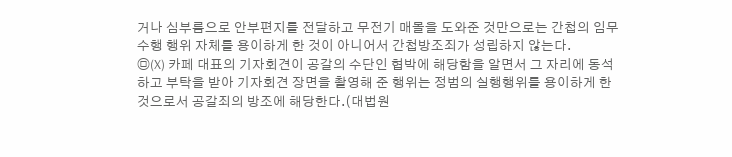거나 심부름으로 안부편지를 전달하고 무전기 매몰을 도와준 것만으로는 간첩의 임무수행 행위 자체를 용이하게 한 것이 아니어서 간첩방조죄가 성립하지 않는다.
㉤(X) 카페 대표의 기자회견이 공갈의 수단인 협박에 해당함을 알면서 그 자리에 동석하고 부탁을 받아 기자회견 장면을 촬영해 준 행위는 정범의 실행행위를 용이하게 한 것으로서 공갈죄의 방조에 해당한다.(대법원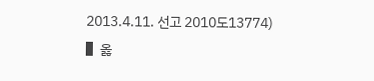2013.4.11. 선고 2010도13774)
▌옳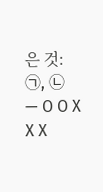은 것: ㉠, ㉡ — O O X X X